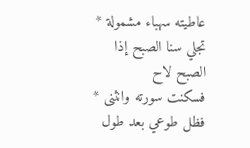عاطيته سهباء مشمولة * تجلي سنا الصبح إذا الصبح لاح
فسكنت سورته وانثنى * فظل طوعي بعد طول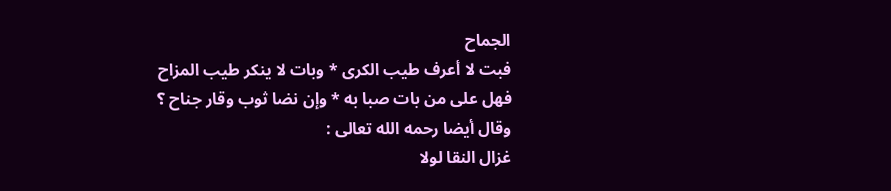الجماح
فبت لا أعرف طيب الكرى * وبات لا ينكر طيب المزاح
فهل على من بات صبا به * وإن نضا ثوب وقار جناح ؟
وقال أيضا رحمه الله تعالى :
غزال النقا لولا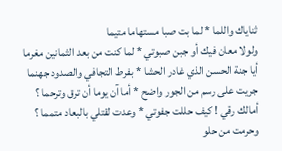ثناياك واللما * لما بت صبا مستهاما متيما
ولولا معان فيك أو جبن صبوتي * لما كنت من بعد الثمانين مغرما
أيا جنة الحسن الذي غادر الحشا * بفرط التجافي والصدود جهنما
جريت على رسم من الجور واضح * أما آن يوما أن ترق وترحما ؟
أمالك رقي ! كيف حللت جفوتي * وعدت لقتلي بالبعاد متمما ؟
وحرمت من حلو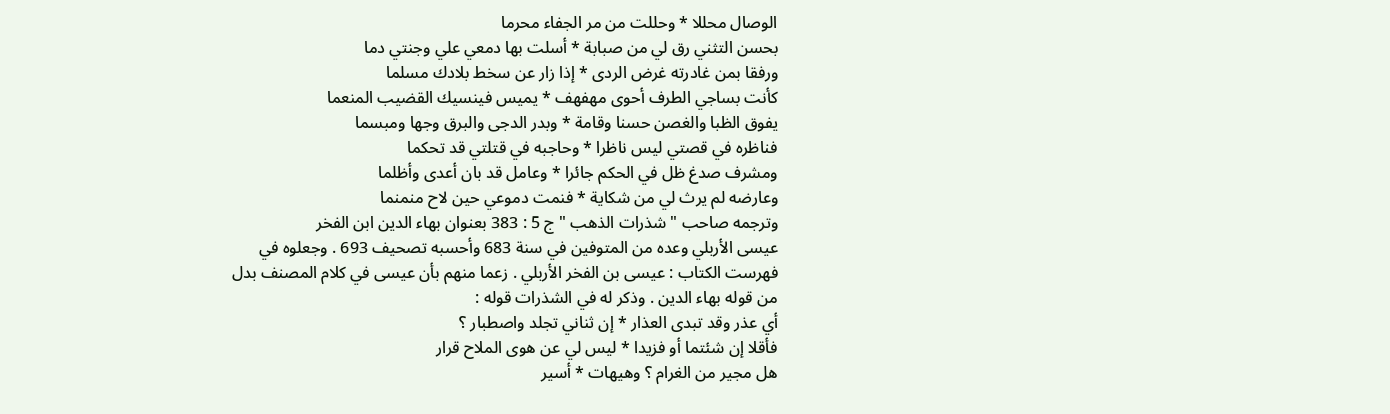الوصال محللا * وحللت من مر الجفاء محرما
بحسن التثني رق لي من صبابة * أسلت بها دمعي علي وجنتي دما
ورفقا بمن غادرته غرض الردى * إذا زار عن سخط بلادك مسلما
كأنت بساجي الطرف أحوى مهفهف * يميس فينسيك القضيب المنعما
يفوق الظبا والغصن حسنا وقامة * وبدر الدجى والبرق وجها ومبسما
فناظره في قصتي ليس ناظرا * وحاجبه في قتلتي قد تحكما
ومشرف صدغ ظل في الحكم جائرا * وعامل قد بان أعدى وأظلما
وعارضه لم يرث لي من شكاية * فنمت دموعي حين لاح منمنما
وترجمه صاحب " شذرات الذهب " ج 5 : 383 بعنوان بهاء الدين ابن الفخر
عيسى الأربلي وعده من المتوفين في سنة 683 وأحسبه تصحيف 693 . وجعلوه في
فهرست الكتاب : عيسى بن الفخر الأربلي . زعما منهم بأن عيسى في كلام المصنف بدل
من قوله بهاء الدين . وذكر له في الشذرات قوله :
أي عذر وقد تبدى العذار * إن ثناني تجلد واصطبار ؟
فأقلا إن شئتما أو فزيدا * ليس لي عن هوى الملاح قرار
هل مجير من الغرام ؟ وهيهات * أسير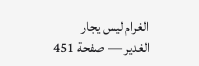الغرام ليس يجار
الغدير — صفحة 451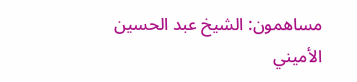مساهمون: الشيخ عبد الحسين الأميني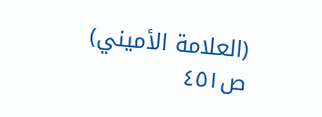(العلامة الأميني)
ص٤٥١